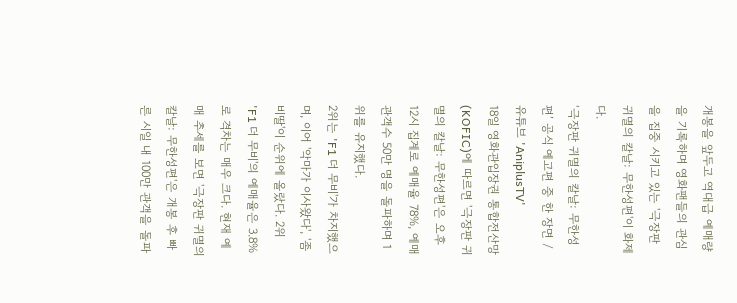개봉을 앞두고 역대급 예매량을 기록하며 영화팬들의 관심을 집중 시키고 있는 '극장판 귀멸의 칼날: 무한성편'이 화제다.
‘극장판 귀멸의 칼날: 무한성편’ 공식 예고편 중 한 장면 / 유튜브 'AniplusTV'
18일 영화관입장권 통합전산망(KOFIC)에 따르면 '극장판 귀멸의 칼날: 무한성편'은 오후 12시 집계로 예매율 78%, 예매관객수 50만 명을 돌파하며 1위를 유지했다.
2위는 'F1 더 무비'가 차지했으며, 이어 '악마가 이사왔다', '좀비딸'이 순위에 올랐다. 2위 'F1 더 무비'의 예매율은 3.8%로 격차는 매우 크다. 현재 예매 추세를 보면 '극장판 귀멸의 칼날: 무한성편'은 개봉 후 빠른 시일 내 100만 관객을 돌파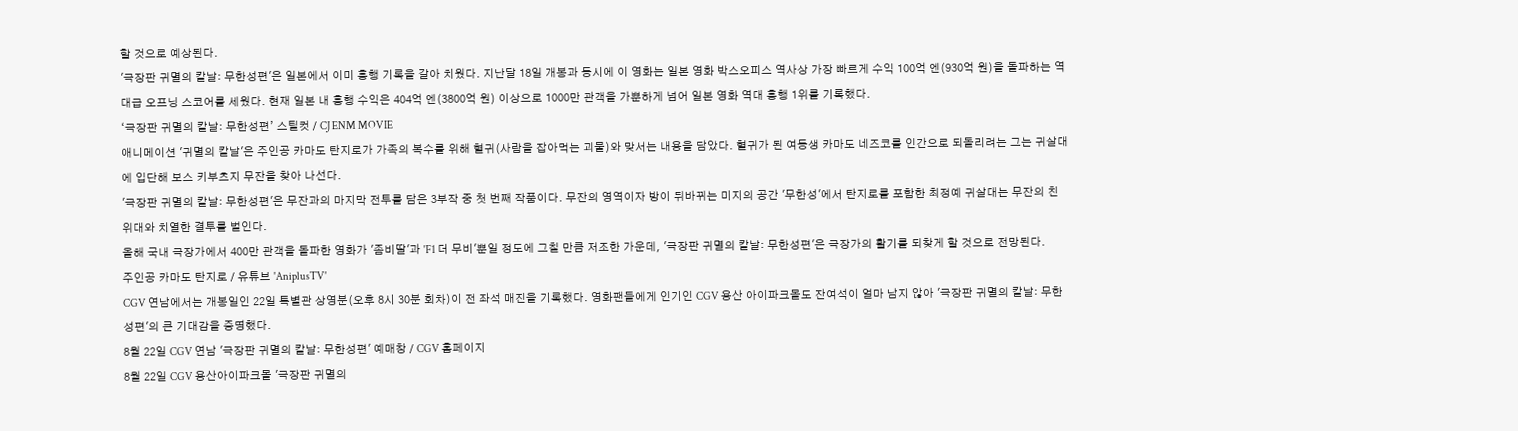할 것으로 예상된다.
'극장판 귀멸의 칼날: 무한성편'은 일본에서 이미 흥행 기록을 갈아 치웠다. 지난달 18일 개봉과 동시에 이 영화는 일본 영화 박스오피스 역사상 가장 빠르게 수익 100억 엔(930억 원)을 돌파하는 역대급 오프닝 스코어를 세웠다. 현재 일본 내 흥행 수익은 404억 엔(3800억 원) 이상으로 1000만 관객을 가뿐하게 넘어 일본 영화 역대 흥행 1위를 기록했다.
‘극장판 귀멸의 칼날: 무한성편’ 스틸컷 / CJ ENM MOVIE
애니메이션 '귀멸의 칼날'은 주인공 카마도 탄지로가 가족의 복수를 위해 혈귀(사람을 잡아먹는 괴물)와 맞서는 내용을 담았다. 혈귀가 된 여동생 카마도 네즈코를 인간으로 되돌리려는 그는 귀살대에 입단해 보스 키부츠지 무잔을 찾아 나선다.
'극장판 귀멸의 칼날: 무한성편'은 무잔과의 마지막 전투를 담은 3부작 중 첫 번째 작품이다. 무잔의 영역이자 방이 뒤바뀌는 미지의 공간 '무한성'에서 탄지로를 포함한 최정예 귀살대는 무잔의 친위대와 치열한 결투를 벌인다.
올해 국내 극장가에서 400만 관객을 돌파한 영화가 '좀비딸'과 'F1 더 무비'뿐일 정도에 그칠 만큼 저조한 가운데, '극장판 귀멸의 칼날: 무한성편'은 극장가의 활기를 되찾게 할 것으로 전망된다.
주인공 카마도 탄지로 / 유튜브 'AniplusTV'
CGV 연남에서는 개봉일인 22일 특별관 상영분(오후 8시 30분 회차)이 전 좌석 매진을 기록했다. 영화팬들에게 인기인 CGV 용산 아이파크몰도 잔여석이 얼마 남지 않아 '극장판 귀멸의 칼날: 무한성편'의 큰 기대감을 증명했다.
8월 22일 CGV 연남 '극장판 귀멸의 칼날: 무한성편' 예매창 / CGV 홈페이지
8월 22일 CGV 용산아이파크몰 '극장판 귀멸의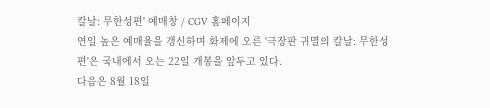칼날: 무한성편' 예매창 / CGV 홈페이지
연일 높은 예매율을 갱신하며 화제에 오른 '극장판 귀멸의 칼날: 무한성편'은 국내에서 오는 22일 개봉을 앞두고 있다.
다음은 8월 18일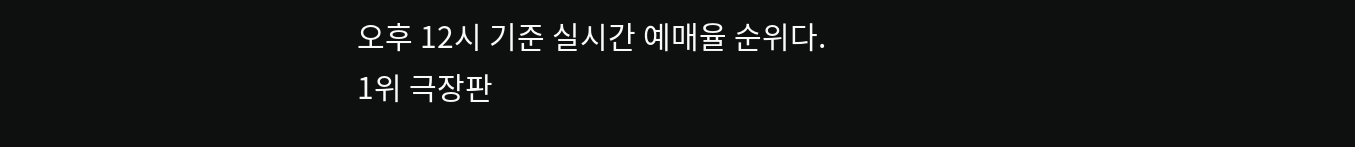오후 12시 기준 실시간 예매율 순위다.
1위 극장판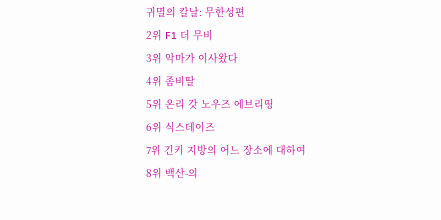귀멸의 칼날: 무한성편
2위 F1 더 무비
3위 악마가 이사왔다
4위 좀비딸
5위 온리 갓 노우즈 에브리띵
6위 식스데이즈
7위 긴키 지방의 어느 장소에 대하여
8위 백산-의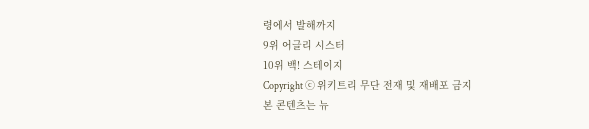령에서 발해까지
9위 어글리 시스터
10위 백! 스테이지
Copyright ⓒ 위키트리 무단 전재 및 재배포 금지
본 콘텐츠는 뉴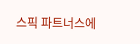스픽 파트너스에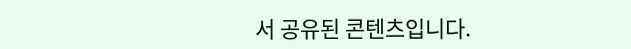서 공유된 콘텐츠입니다.